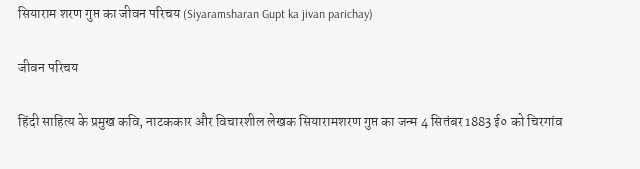सियाराम शरण गुप्त का जीवन परिचय (Siyaramsharan Gupt ka jivan parichay)

जीवन परिचय

हिंदी साहित्य के प्रमुख कवि, नाटककार और विचारशील लेखक सियारामशरण गुप्त का जन्म 4 सितंबर 1883 ई० को चिरगांव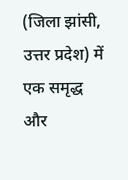(जिला झांसी, उत्तर प्रदेश) में एक समृद्ध और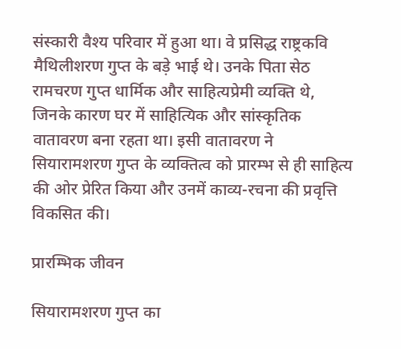संस्कारी वैश्य परिवार में हुआ था। वे प्रसिद्ध राष्ट्रकवि मैथिलीशरण गुप्त के बड़े भाई थे। उनके पिता सेठ रामचरण गुप्त धार्मिक और साहित्यप्रेमी व्यक्ति थे, जिनके कारण घर में साहित्यिक और सांस्कृतिक वातावरण बना रहता था। इसी वातावरण ने सियारामशरण गुप्त के व्यक्तित्व को प्रारम्भ से ही साहित्य की ओर प्रेरित किया और उनमें काव्य-रचना की प्रवृत्ति विकसित की।

प्रारम्भिक जीवन

सियारामशरण गुप्त का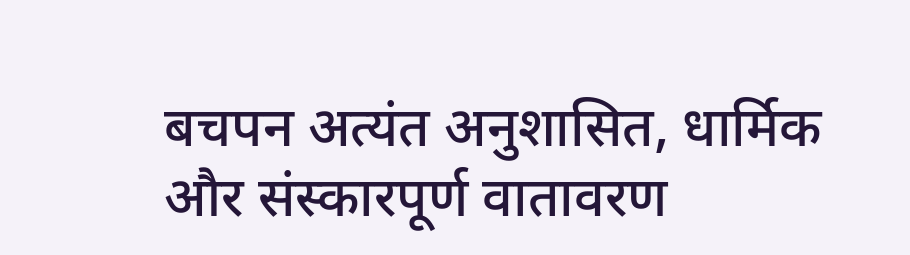बचपन अत्यंत अनुशासित, धार्मिक और संस्कारपूर्ण वातावरण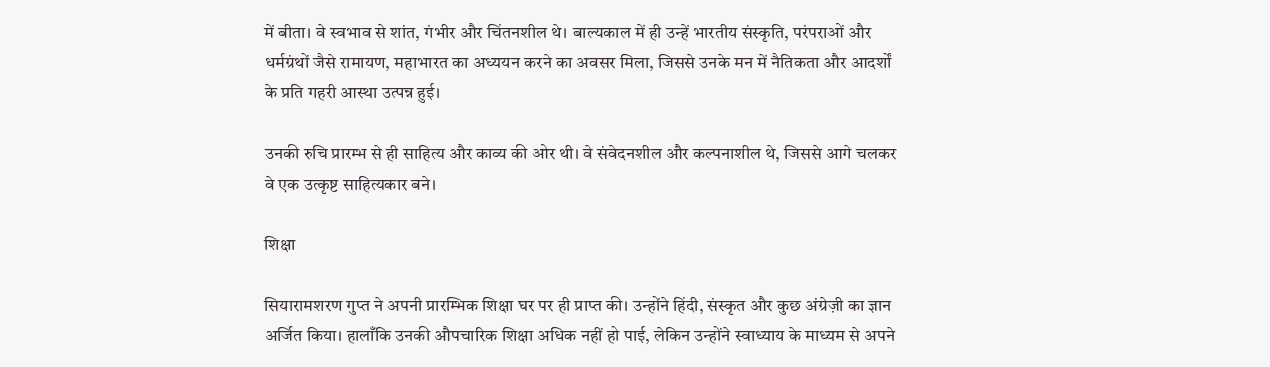में बीता। वे स्वभाव से शांत, गंभीर और चिंतनशील थे। बाल्यकाल में ही उन्हें भारतीय संस्कृति, परंपराओं और धर्मग्रंथों जैसे रामायण, महाभारत का अध्ययन करने का अवसर मिला, जिससे उनके मन में नैतिकता और आदर्शों के प्रति गहरी आस्था उत्पन्न हुई।

उनकी रुचि प्रारम्भ से ही साहित्य और काव्य की ओर थी। वे संवेदनशील और कल्पनाशील थे, जिससे आगे चलकर वे एक उत्कृष्ट साहित्यकार बने।

शिक्षा

सियारामशरण गुप्त ने अपनी प्रारम्भिक शिक्षा घर पर ही प्राप्त की। उन्होंने हिंदी, संस्कृत और कुछ अंग्रेज़ी का ज्ञान अर्जित किया। हालाँकि उनकी औपचारिक शिक्षा अधिक नहीं हो पाई, लेकिन उन्होंने स्वाध्याय के माध्यम से अपने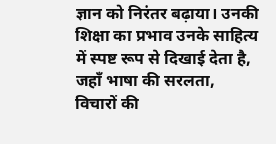ज्ञान को निरंतर बढ़ाया। उनकी शिक्षा का प्रभाव उनके साहित्य में स्पष्ट रूप से दिखाई देता है, जहाँ भाषा की सरलता, विचारों की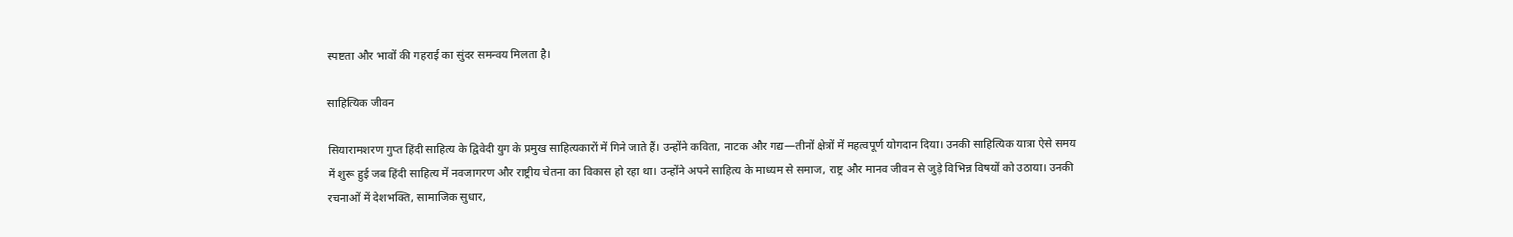स्पष्टता और भावों की गहराई का सुंदर समन्वय मिलता है।

साहित्यिक जीवन

सियारामशरण गुप्त हिंदी साहित्य के द्विवेदी युग के प्रमुख साहित्यकारों में गिने जाते हैं। उन्होंने कविता, नाटक और गद्य—तीनों क्षेत्रों में महत्वपूर्ण योगदान दिया। उनकी साहित्यिक यात्रा ऐसे समय में शुरू हुई जब हिंदी साहित्य में नवजागरण और राष्ट्रीय चेतना का विकास हो रहा था। उन्होंने अपने साहित्य के माध्यम से समाज, राष्ट्र और मानव जीवन से जुड़े विभिन्न विषयों को उठाया। उनकी रचनाओं में देशभक्ति, सामाजिक सुधार,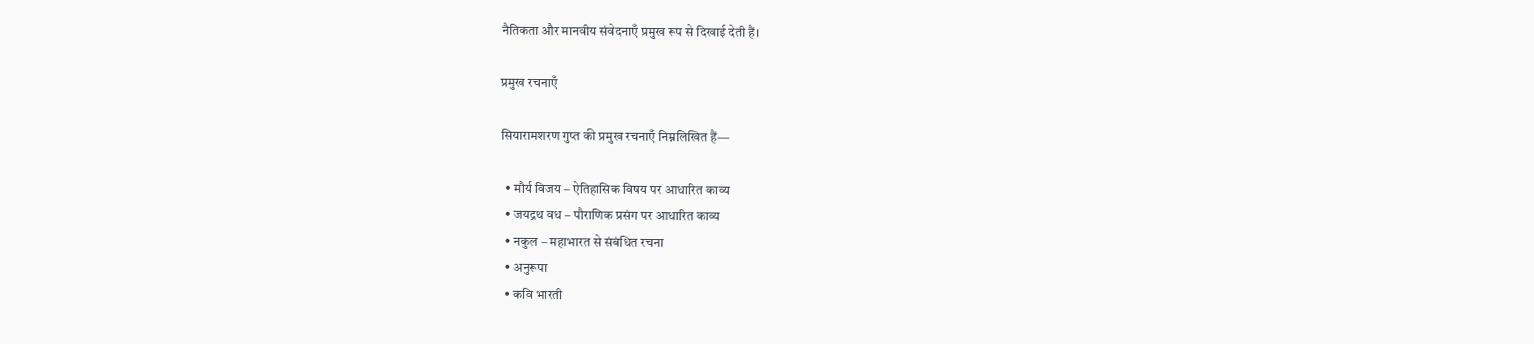नैतिकता और मानवीय संवेदनाएँ प्रमुख रूप से दिखाई देती हैं।

प्रमुख रचनाएँ

सियारामशरण गुप्त की प्रमुख रचनाएँ निम्नलिखित हैं—

  • मौर्य विजय – ऐतिहासिक विषय पर आधारित काव्य
  • जयद्रथ वध – पौराणिक प्रसंग पर आधारित काव्य
  • नकुल – महाभारत से संबंधित रचना
  • अनुरूपा
  • कवि भारती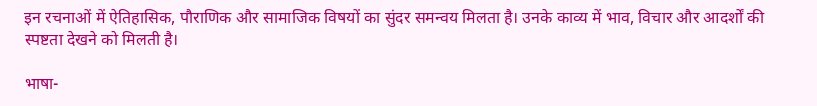इन रचनाओं में ऐतिहासिक, पौराणिक और सामाजिक विषयों का सुंदर समन्वय मिलता है। उनके काव्य में भाव, विचार और आदर्शों की स्पष्टता देखने को मिलती है।

भाषा-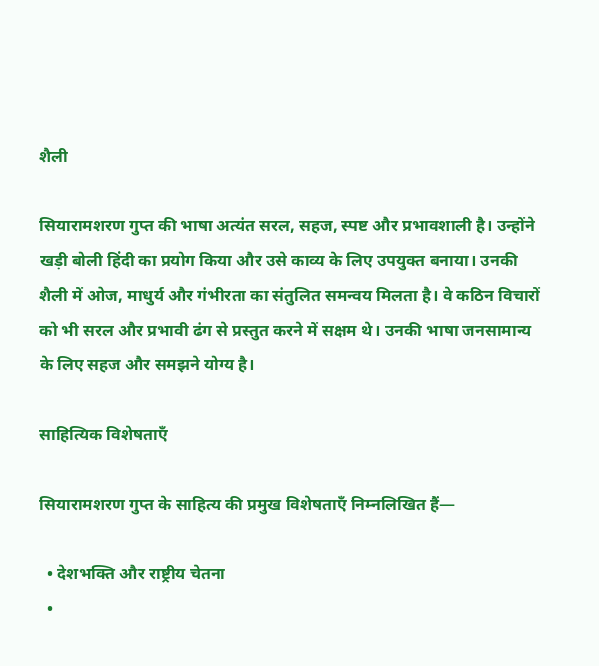शैली

सियारामशरण गुप्त की भाषा अत्यंत सरल, सहज, स्पष्ट और प्रभावशाली है। उन्होंने खड़ी बोली हिंदी का प्रयोग किया और उसे काव्य के लिए उपयुक्त बनाया। उनकी शैली में ओज, माधुर्य और गंभीरता का संतुलित समन्वय मिलता है। वे कठिन विचारों को भी सरल और प्रभावी ढंग से प्रस्तुत करने में सक्षम थे। उनकी भाषा जनसामान्य के लिए सहज और समझने योग्य है।

साहित्यिक विशेषताएँ

सियारामशरण गुप्त के साहित्य की प्रमुख विशेषताएँ निम्नलिखित हैं—

  • देशभक्ति और राष्ट्रीय चेतना
  •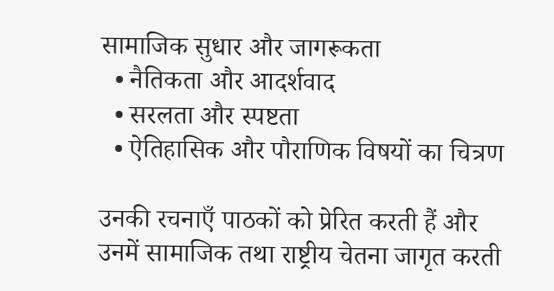सामाजिक सुधार और जागरूकता
  • नैतिकता और आदर्शवाद
  • सरलता और स्पष्टता
  • ऐतिहासिक और पौराणिक विषयों का चित्रण

उनकी रचनाएँ पाठकों को प्रेरित करती हैं और उनमें सामाजिक तथा राष्ट्रीय चेतना जागृत करती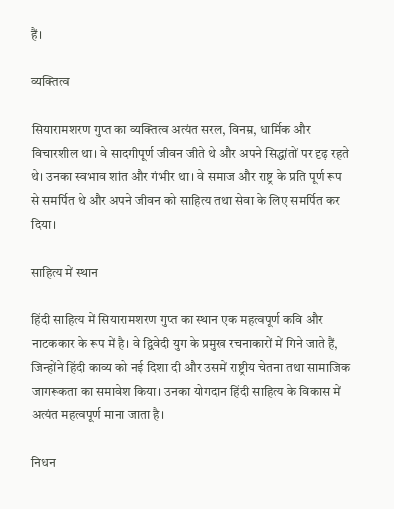हैं।

व्यक्तित्व

सियारामशरण गुप्त का व्यक्तित्व अत्यंत सरल, विनम्र, धार्मिक और विचारशील था। वे सादगीपूर्ण जीवन जीते थे और अपने सिद्धांतों पर दृढ़ रहते थे। उनका स्वभाव शांत और गंभीर था। वे समाज और राष्ट्र के प्रति पूर्ण रूप से समर्पित थे और अपने जीवन को साहित्य तथा सेवा के लिए समर्पित कर दिया।

साहित्य में स्थान

हिंदी साहित्य में सियारामशरण गुप्त का स्थान एक महत्वपूर्ण कवि और नाटककार के रूप में है। वे द्विवेदी युग के प्रमुख रचनाकारों में गिने जाते हैं, जिन्होंने हिंदी काव्य को नई दिशा दी और उसमें राष्ट्रीय चेतना तथा सामाजिक जागरूकता का समावेश किया। उनका योगदान हिंदी साहित्य के विकास में अत्यंत महत्वपूर्ण माना जाता है।

निधन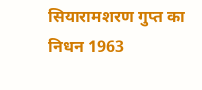सियारामशरण गुप्त का निधन 1963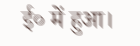ई० में हुआ।